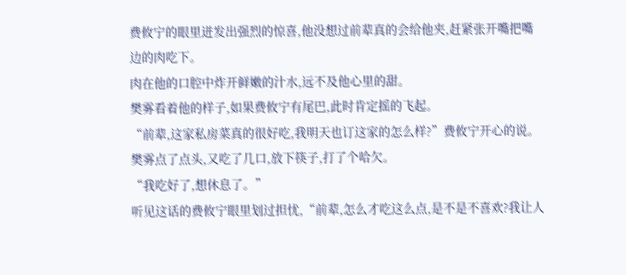费攸宁的眼里迸发出强烈的惊喜,他没想过前辈真的会给他夹,赶紧张开嘴把嘴边的肉吃下。
肉在他的口腔中炸开鲜嫩的汁水,远不及他心里的甜。
樊雾看着他的样子,如果费攸宁有尾巴,此时肯定摇的飞起。
“前辈,这家私房菜真的很好吃,我明天也订这家的怎么样?”费攸宁开心的说。
樊雾点了点头,又吃了几口,放下筷子,打了个哈欠。
“我吃好了,想休息了。”
听见这话的费攸宁眼里划过担忧,“前辈,怎么才吃这么点,是不是不喜欢?我让人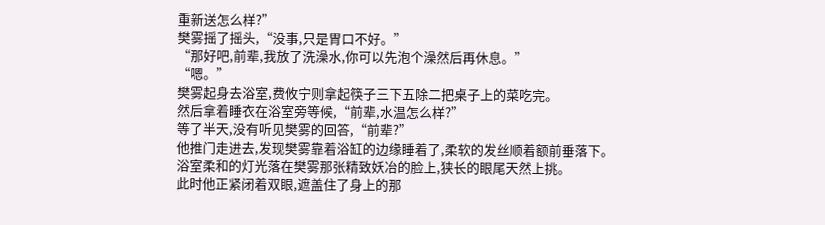重新送怎么样?”
樊雾摇了摇头,“没事,只是胃口不好。”
“那好吧,前辈,我放了洗澡水,你可以先泡个澡然后再休息。”
“嗯。”
樊雾起身去浴室,费攸宁则拿起筷子三下五除二把桌子上的菜吃完。
然后拿着睡衣在浴室旁等候,“前辈,水温怎么样?”
等了半天,没有听见樊雾的回答,“前辈?”
他推门走进去,发现樊雾靠着浴缸的边缘睡着了,柔软的发丝顺着额前垂落下。
浴室柔和的灯光落在樊雾那张精致妖冶的脸上,狭长的眼尾天然上挑。
此时他正紧闭着双眼,遮盖住了身上的那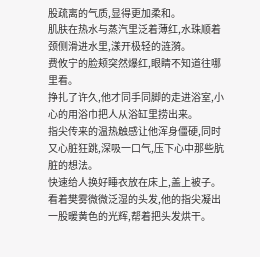股疏离的气质,显得更加柔和。
肌肤在热水与蒸汽里泛着薄红,水珠顺着颈侧滑进水里,漾开极轻的涟漪。
费攸宁的脸颊突然爆红,眼睛不知道往哪里看。
挣扎了许久,他才同手同脚的走进浴室,小心的用浴巾把人从浴缸里捞出来。
指尖传来的温热触感让他浑身僵硬,同时又心脏狂跳,深吸一口气,压下心中那些肮脏的想法。
快速给人换好睡衣放在床上,盖上被子。
看着樊雾微微泛湿的头发,他的指尖凝出一股暖黄色的光辉,帮着把头发烘干。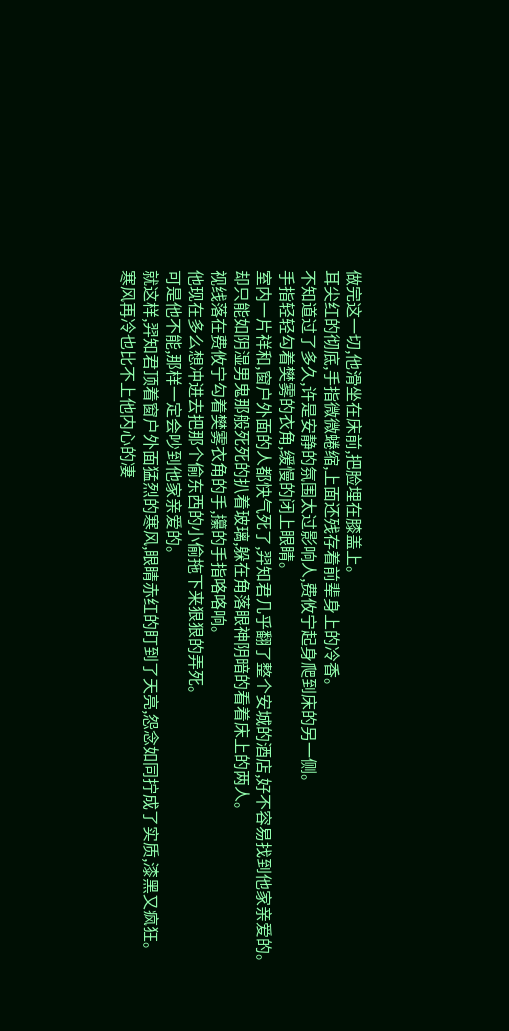做完这一切,他滑坐在床前,把脸埋在膝盖上。
耳尖红的彻底,手指微微蜷缩,上面还残存着前辈身上的冷香。
不知道过了多久,许是安静的氛围太过影响人,费攸宁起身爬到床的另一侧。
手指轻轻勾着樊雾的衣角,缓慢的闭上眼睛。
室内一片祥和,窗户外面的人都快气死了,羿知君几乎翻了整个安城的酒店,好不容易找到他家亲爱的。
却只能如阴湿男鬼那般死死的扒着玻璃,躲在角落眼神阴暗的看着床上的两人。
视线落在费攸宁勾着樊雾衣角的手,攥的手指咯咯响。
他现在多么想冲进去把那个偷东西的小偷拖下来狠狠的弄死。
可是他不能,那样一定会吵到他家亲爱的。
就这样,羿知君顶着窗户外面猛烈的寒风,眼睛赤红的盯到了天亮,怨念如同拧成了实质,漆黑又疯狂。
寒风再冷也比不上他内心的凄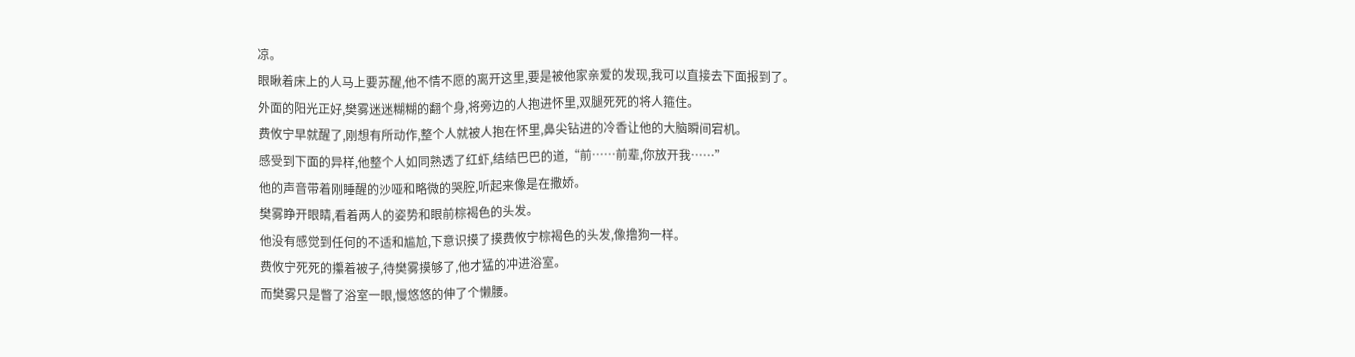凉。
眼瞅着床上的人马上要苏醒,他不情不愿的离开这里,要是被他家亲爱的发现,我可以直接去下面报到了。
外面的阳光正好,樊雾迷迷糊糊的翻个身,将旁边的人抱进怀里,双腿死死的将人箍住。
费攸宁早就醒了,刚想有所动作,整个人就被人抱在怀里,鼻尖钻进的冷香让他的大脑瞬间宕机。
感受到下面的异样,他整个人如同熟透了红虾,结结巴巴的道,“前……前辈,你放开我……”
他的声音带着刚睡醒的沙哑和略微的哭腔,听起来像是在撒娇。
樊雾睁开眼睛,看着两人的姿势和眼前棕褐色的头发。
他没有感觉到任何的不适和尴尬,下意识摸了摸费攸宁棕褐色的头发,像撸狗一样。
费攸宁死死的攥着被子,待樊雾摸够了,他才猛的冲进浴室。
而樊雾只是瞥了浴室一眼,慢悠悠的伸了个懒腰。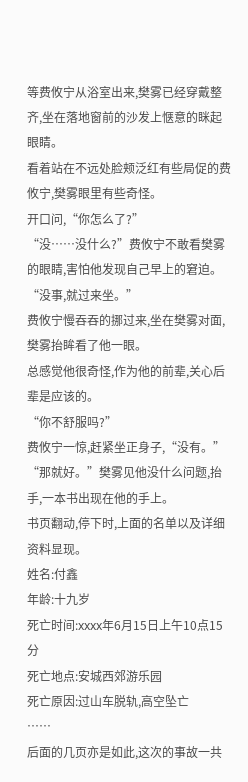等费攸宁从浴室出来,樊雾已经穿戴整齐,坐在落地窗前的沙发上惬意的眯起眼睛。
看着站在不远处脸颊泛红有些局促的费攸宁,樊雾眼里有些奇怪。
开口问,“你怎么了?”
“没……没什么?”费攸宁不敢看樊雾的眼睛,害怕他发现自己早上的窘迫。
“没事,就过来坐。”
费攸宁慢吞吞的挪过来,坐在樊雾对面,樊雾抬眸看了他一眼。
总感觉他很奇怪,作为他的前辈,关心后辈是应该的。
“你不舒服吗?”
费攸宁一惊,赶紧坐正身子,“没有。”
“那就好。”樊雾见他没什么问题,抬手,一本书出现在他的手上。
书页翻动,停下时,上面的名单以及详细资料显现。
姓名:付鑫
年龄:十九岁
死亡时间:xxxx年6月15日上午10点15分
死亡地点:安城西郊游乐园
死亡原因:过山车脱轨,高空坠亡
……
后面的几页亦是如此,这次的事故一共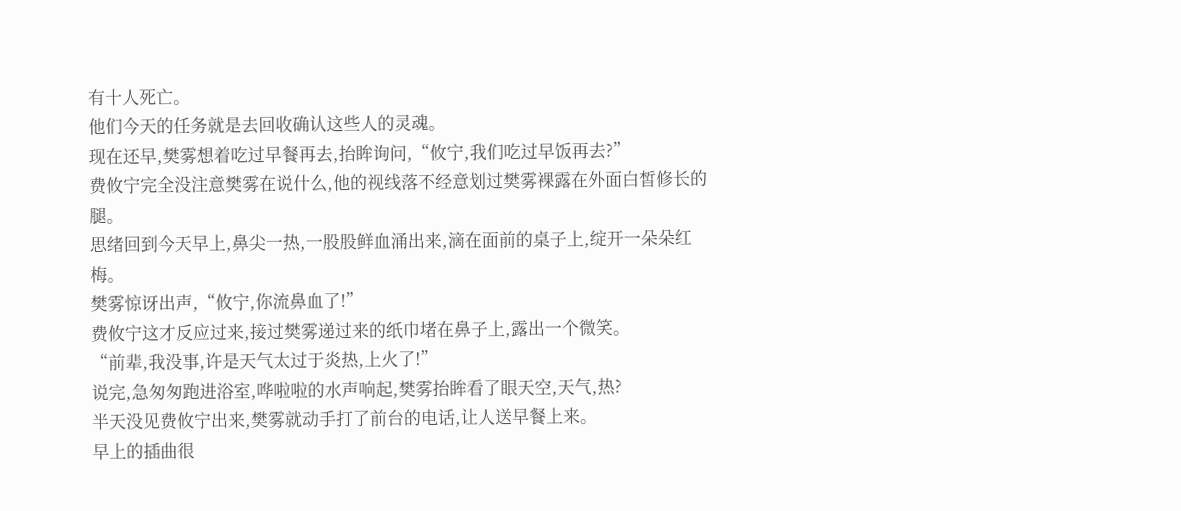有十人死亡。
他们今天的任务就是去回收确认这些人的灵魂。
现在还早,樊雾想着吃过早餐再去,抬眸询问,“攸宁,我们吃过早饭再去?”
费攸宁完全没注意樊雾在说什么,他的视线落不经意划过樊雾裸露在外面白皙修长的腿。
思绪回到今天早上,鼻尖一热,一股股鲜血涌出来,滴在面前的桌子上,绽开一朵朵红梅。
樊雾惊讶出声,“攸宁,你流鼻血了!”
费攸宁这才反应过来,接过樊雾递过来的纸巾堵在鼻子上,露出一个微笑。
“前辈,我没事,许是天气太过于炎热,上火了!”
说完,急匆匆跑进浴室,哗啦啦的水声响起,樊雾抬眸看了眼天空,天气,热?
半天没见费攸宁出来,樊雾就动手打了前台的电话,让人送早餐上来。
早上的插曲很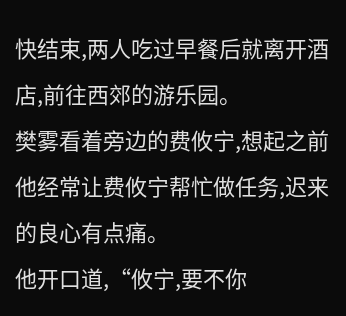快结束,两人吃过早餐后就离开酒店,前往西郊的游乐园。
樊雾看着旁边的费攸宁,想起之前他经常让费攸宁帮忙做任务,迟来的良心有点痛。
他开口道,“攸宁,要不你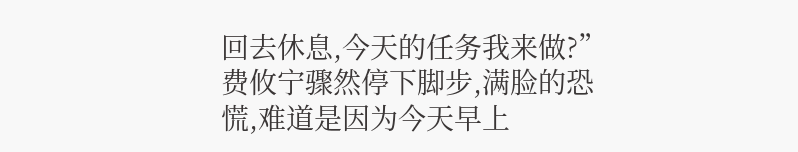回去休息,今天的任务我来做?”
费攸宁骤然停下脚步,满脸的恐慌,难道是因为今天早上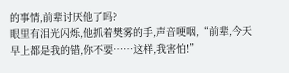的事情,前辈讨厌他了吗?
眼里有泪光闪烁,他抓着樊雾的手,声音哽咽,“前辈,今天早上都是我的错,你不要……这样,我害怕!”